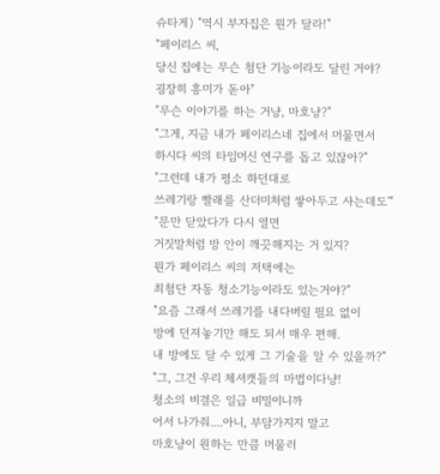슈타게) "역시 부자집은 뭔가 달라!"
"페이리스 씨,
당신 집에는 무슨 첨단 기능이라도 달린 거야?
굉장히 흥미가 돋아"
"무슨 이야기를 하는 거냥, 마호냥?"
"그게, 지금 내가 페이리스네 집에서 머물면서
하시다 씨의 타임머신 연구를 돕고 있잖아?"
"그런데 내가 평소 하던대로
쓰레기랑 빨래를 산더미처럼 쌓아두고 사는데도'"
"문만 닫았다가 다시 열면
거짓말처럼 방 안이 깨끗해지는 거 있지?
뭔가 페이리스 씨의 저택에는
최첨단 자동 청소기능이라도 있는거야?"
"요즘 그래서 쓰레기를 내다버릴 필요 없이
방에 던져놓기만 해도 되서 매우 편해.
내 방에도 달 수 있게 그 기술을 알 수 있을까?"
"그, 그건 우리 체셔캣들의 마법이다냥!
청소의 비결은 일급 비밀이니까
어서 나가줘....아니, 부담가지지 말고
마호냥이 원하는 만큼 머물러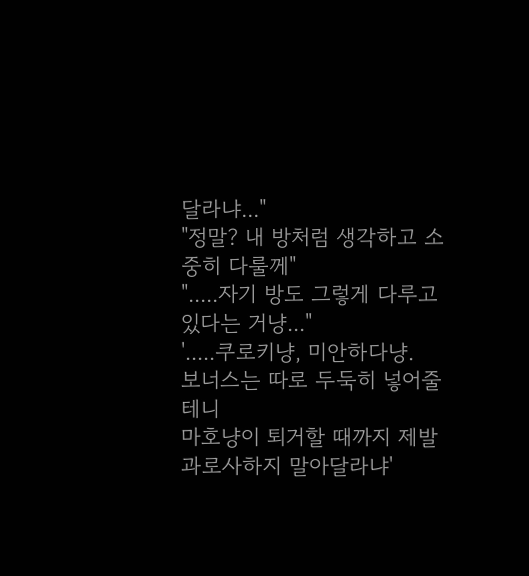달라냐..."
"정말? 내 방처럼 생각하고 소중히 다룰께"
".....자기 방도 그렇게 다루고 있다는 거냥..."
'.....쿠로키냥, 미안하다냥.
보너스는 따로 두둑히 넣어줄 테니
마호냥이 퇴거할 때까지 제발 과로사하지 말아달라냐'